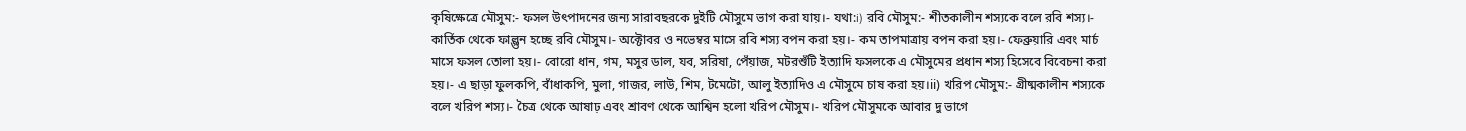কৃষিক্ষেত্রে মৌসুম:- ফসল উৎপাদনের জন্য সারাবছরকে দুইটি মৌসুমে ভাগ করা যায়।- যথা:i) রবি মৌসুম:- শীতকালীন শস্যকে বলে রবি শস্য।- কার্তিক থেকে ফাল্গুন হচ্ছে রবি মৌসুম।- অক্টোবর ও নভেম্বর মাসে রবি শস্য বপন করা হয়।- কম তাপমাত্রায় বপন করা হয়।- ফেব্রুয়ারি এবং মার্চ মাসে ফসল তোলা হয়।- বোরো ধান, গম, মসুর ডাল, যব, সরিষা, পেঁয়াজ, মটরশুঁটি ইত্যাদি ফসলকে এ মৌসুমের প্রধান শস্য হিসেবে বিবেচনা করা হয়।- এ ছাড়া ফুলকপি, বাঁধাকপি, মুলা, গাজর, লাউ, শিম, টমেটো, আলু ইত্যাদিও এ মৌসুমে চাষ করা হয়।ii) খরিপ মৌসুম:- গ্রীষ্মকালীন শস্যকে বলে খরিপ শস্য।- চৈত্র থেকে আষাঢ় এবং শ্রাবণ থেকে আশ্বিন হলো খরিপ মৌসুম।- খরিপ মৌসুমকে আবার দু ভাগে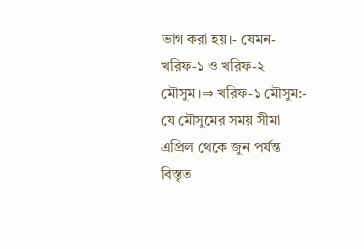ভাগ করা হয়।- যেমন- খরিফ-১ ও খরিফ-২ মৌসুম।⇒ খরিফ-১ মৌসুম:- যে মৌসুমের সময় সীমা এপ্রিল থেকে জুন পর্যন্ত বিস্তৃত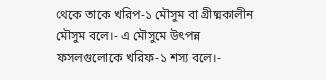থেকে তাকে খরিপ-১ মৌসুম বা গ্রীষ্মকালীন মৌসুম বলে।- এ মৌসুমে উৎপন্ন ফসলগুলোকে খরিফ-১ শস্য বলে।-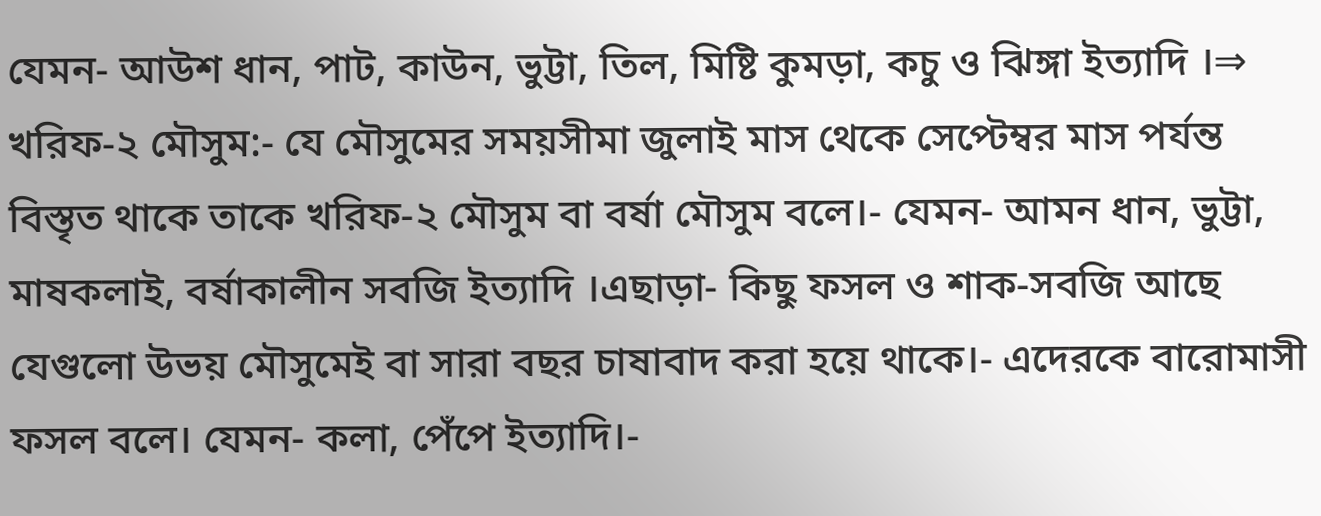যেমন- আউশ ধান, পাট, কাউন, ভুট্টা, তিল, মিষ্টি কুমড়া, কচু ও ঝিঙ্গা ইত্যাদি ।⇒ খরিফ-২ মৌসুম:- যে মৌসুমের সময়সীমা জুলাই মাস থেকে সেপ্টেম্বর মাস পর্যন্ত বিস্তৃত থাকে তাকে খরিফ-২ মৌসুম বা বর্ষা মৌসুম বলে।- যেমন- আমন ধান, ভুট্টা, মাষকলাই, বর্ষাকালীন সবজি ইত্যাদি ।এছাড়া- কিছু ফসল ও শাক-সবজি আছে যেগুলো উভয় মৌসুমেই বা সারা বছর চাষাবাদ করা হয়ে থাকে।- এদেরকে বারোমাসী ফসল বলে। যেমন- কলা, পেঁপে ইত্যাদি।-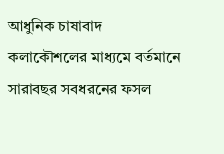আধুনিক চাষাবাদ কলাকৌশলের মাধ্যমে বর্তমানে সারাবছর সবধরনের ফসল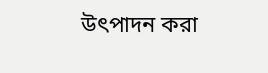উৎপাদন করা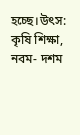হচ্ছে।উৎস: কৃষি শিক্ষা, নবম- দশম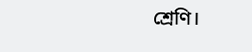শ্রেণি।